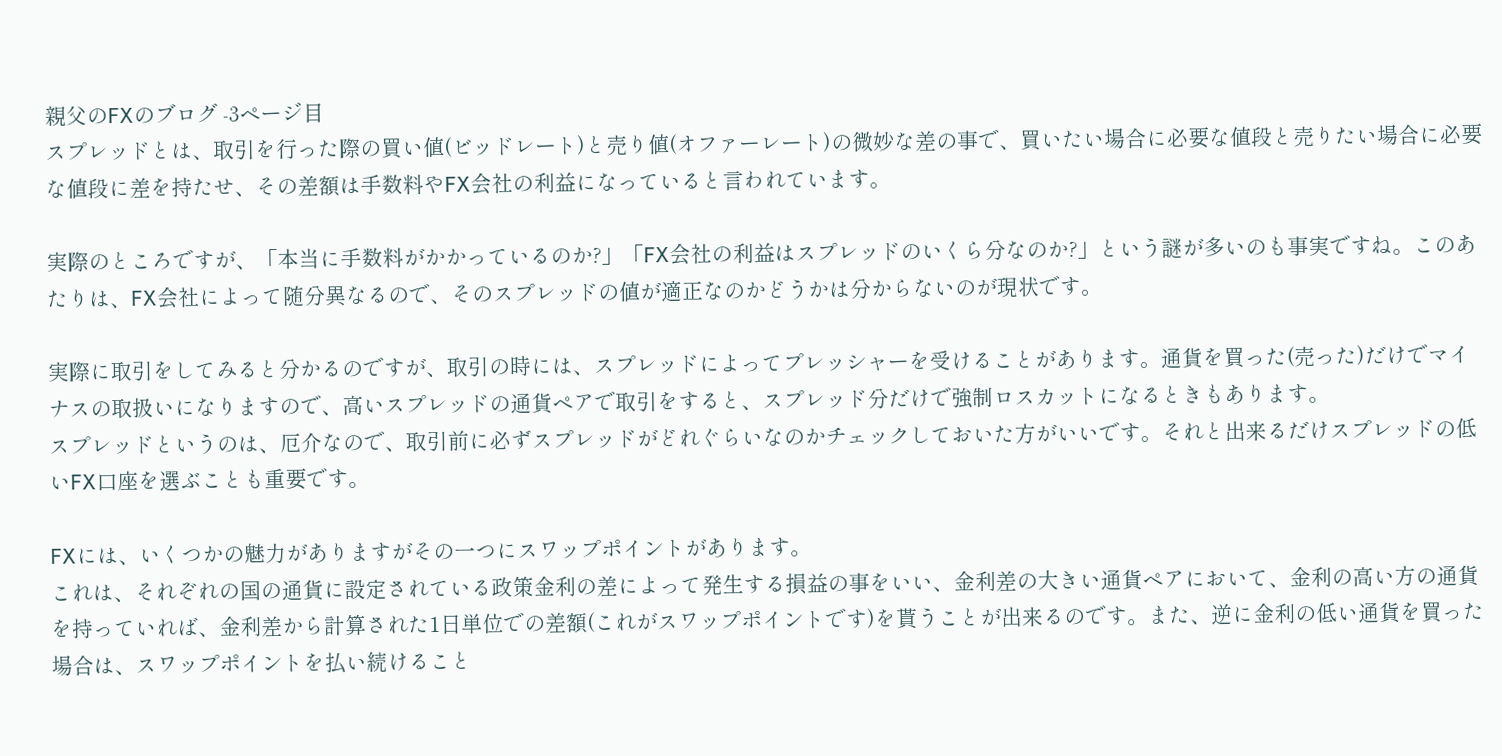親父のFXのブログ -3ページ目
スプレッドとは、取引を行った際の買い値(ビッドレート)と売り値(オファーレート)の微妙な差の事で、買いたい場合に必要な値段と売りたい場合に必要な値段に差を持たせ、その差額は手数料やFX会社の利益になっていると言われています。

実際のところですが、「本当に手数料がかかっているのか?」「FX会社の利益はスプレッドのいくら分なのか?」という謎が多いのも事実ですね。このあたりは、FX会社によって随分異なるので、そのスプレッドの値が適正なのかどうかは分からないのが現状です。

実際に取引をしてみると分かるのですが、取引の時には、スプレッドによってプレッシャーを受けることがあります。通貨を買った(売った)だけでマイナスの取扱いになりますので、高いスプレッドの通貨ペアで取引をすると、スプレッド分だけで強制ロスカットになるときもあります。
スプレッドというのは、厄介なので、取引前に必ずスプレッドがどれぐらいなのかチェックしておいた方がいいです。それと出来るだけスプレッドの低いFX口座を選ぶことも重要です。

FXには、いくつかの魅力がありますがその一つにスワップポイントがあります。
これは、それぞれの国の通貨に設定されている政策金利の差によって発生する損益の事をいい、金利差の大きい通貨ペアにおいて、金利の高い方の通貨を持っていれば、金利差から計算された1日単位での差額(これがスワップポイントです)を貰うことが出来るのです。また、逆に金利の低い通貨を買った場合は、スワップポイントを払い続けること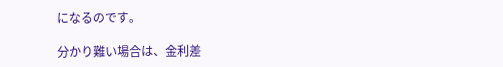になるのです。

分かり難い場合は、金利差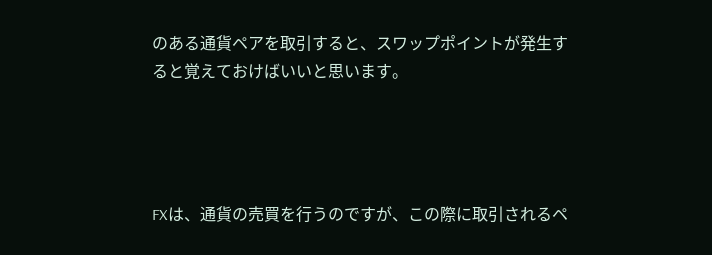のある通貨ペアを取引すると、スワップポイントが発生すると覚えておけばいいと思います。




FXは、通貨の売買を行うのですが、この際に取引されるペ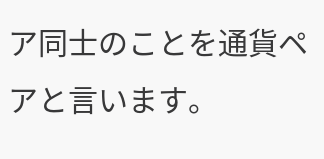ア同士のことを通貨ペアと言います。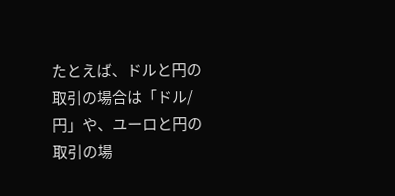たとえば、ドルと円の取引の場合は「ドル/円」や、ユーロと円の取引の場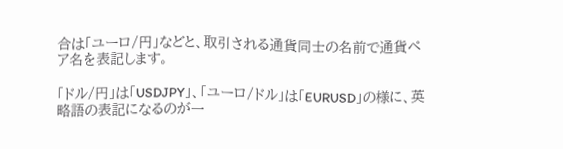合は「ユーロ/円」などと、取引される通貨同士の名前で通貨ペア名を表記します。

「ドル/円」は「USDJPY」、「ユーロ/ドル」は「EURUSD」の様に、英略語の表記になるのが一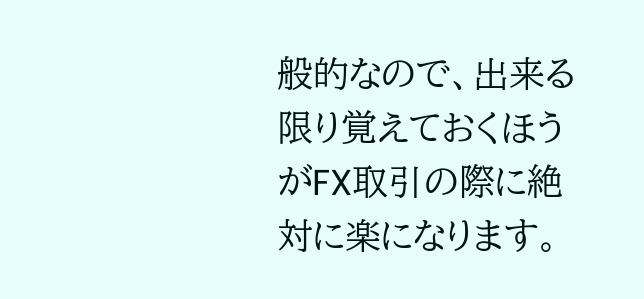般的なので、出来る限り覚えておくほうがFX取引の際に絶対に楽になります。